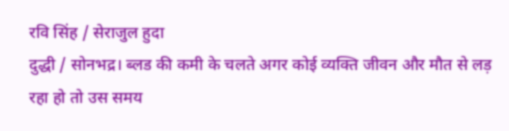रवि सिंह / सेराजुल हुदा
दुद्धी / सोनभद्र। ब्लड की कमी के चलते अगर कोई व्यक्ति जीवन और मौत से लड़ रहा हो तो उस समय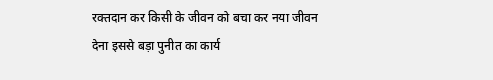रक्तदान कर किसी के जीवन को बचा कर नया जीवन देना इससे बड़ा पुनीत का कार्य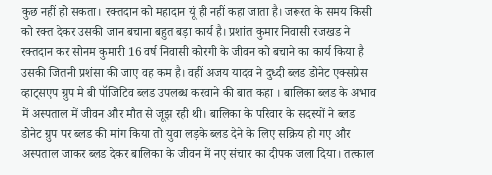कुछ नहीं हो सकता। रक्तदान को महादान यूं ही नहीं कहा जाता है। जरूरत के समय किसी को रक्त देकर उसकी जान बचाना बहुत बड़ा कार्य है। प्रशांत कुमार निवासी रजखड ने रक्तदान कर सोनम कुमारी 16 वर्ष निवासी कोरगी के जीवन को बचाने का कार्य किया है उसकी जितनी प्रशंसा की जाए वह कम है। वहीं अजय यादव ने दुध्दी ब्लड डोनेट एक्सप्रेस व्हाट्सएप ग्रुप मे बी पॉजिटिव ब्लड उपलब्ध करवाने की बात कहा । बालिका ब्लड के अभाव में अस्पताल में जीवन और मौत से जूझ रही थी। बालिका के परिवार के सदस्यों ने ब्लड डोनेट ग्रुप पर ब्लड की मांग किया तो युवा लड़के ब्लड देने के लिए सक्रिय हो गए और अस्पताल जाकर ब्लड देकर बालिका के जीवन में नए संचार का दीपक जला दिया। तत्काल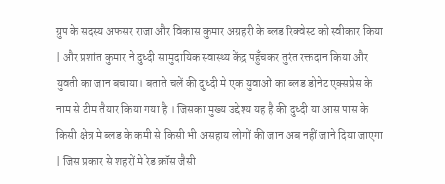ग्रुप के सदस्य अफसर राजा और विकास कुमार अग्रहरी के ब्लड रिक्वेस्ट को स्वीकार किया | और प्रशांत कुमार ने दुध्दी सामुदायिक स्वास्थ्य केंद्र पहुँचकर तुरंत रक्तदान किया और युवती का जान बचाया। बताते चलें की दुध्दी मे एक युवाओं का ब्लड डोनेट एक्सप्रेस के नाम से टीम तैयार किया गया है । जिसका मुख्य उद्देश्य यह है की दुध्दी या आस पास के किसी क्षेत्र मे ब्लड के कमी से किसी भी असहाय लोगों की जान अब नहीं जाने दिया जाएगा | जिस प्रकार से शहरों मे रेड क्रॉस जैसी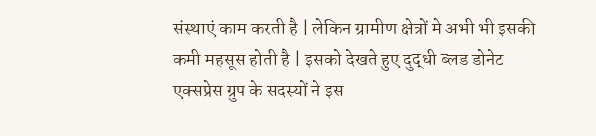संस्थाएं काम करती है | लेकिन ग्रामीण क्षेत्रों मे अभी भी इसकी कमी महसूस होती है | इसको देखते हुए दुद्धी ब्लड डोनेट एक्सप्रेस ग्रुप के सदस्यों ने इस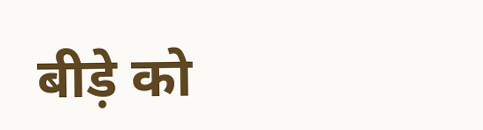बीड़े को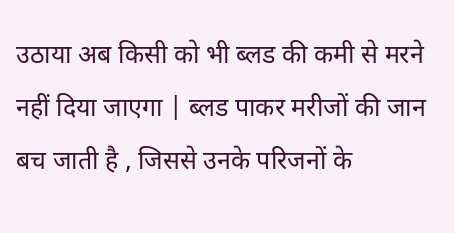उठाया अब किसी को भी ब्लड की कमी से मरने नहीं दिया जाएगा | ब्लड पाकर मरीजों की जान बच जाती है , जिससे उनके परिजनों के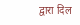द्वारा दिल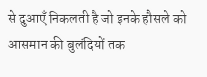से दुआएँ निकलती है जो इनके हौसले को आसमान की बुलंदियों तक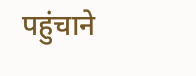पहुंचाने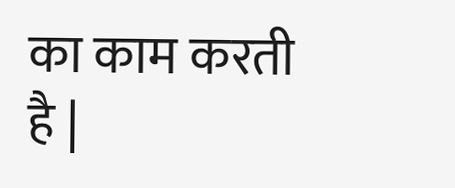का काम करती है |